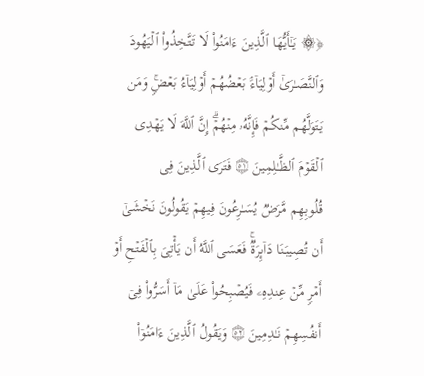﴿۞ یَـٰۤأَیُّهَا ٱلَّذِینَ ءَامَنُوا۟ لَا تَتَّخِذُوا۟ ٱلۡیَهُودَ وَٱلنَّصَـٰرَىٰۤ أَوۡلِیَاۤءَۘ بَعۡضُهُمۡ أَوۡلِیَاۤءُ بَعۡضࣲۚ وَمَن یَتَوَلَّهُم مِّنكُمۡ فَإِنَّهُۥ مِنۡهُمۡۗ إِنَّ ٱللَّهَ لَا یَهۡدِی ٱلۡقَوۡمَ ٱلظَّـٰلِمِینَ ۝٥١ فَتَرَى ٱلَّذِینَ فِی قُلُوبِهِم مَّرَضࣱ یُسَـٰرِعُونَ فِیهِمۡ یَقُولُونَ نَخۡشَىٰۤ أَن تُصِیبَنَا دَاۤىِٕرَةࣱۚ فَعَسَى ٱللَّهُ أَن یَأۡتِیَ بِٱلۡفَتۡحِ أَوۡ أَمۡرࣲ مِّنۡ عِندِهِۦ فَیُصۡبِحُوا۟ عَلَىٰ مَاۤ أَسَرُّوا۟ فِیۤ أَنفُسِهِمۡ نَـٰدِمِینَ ۝٥٢ وَیَقُولُ ٱلَّذِینَ ءَامَنُوۤا۟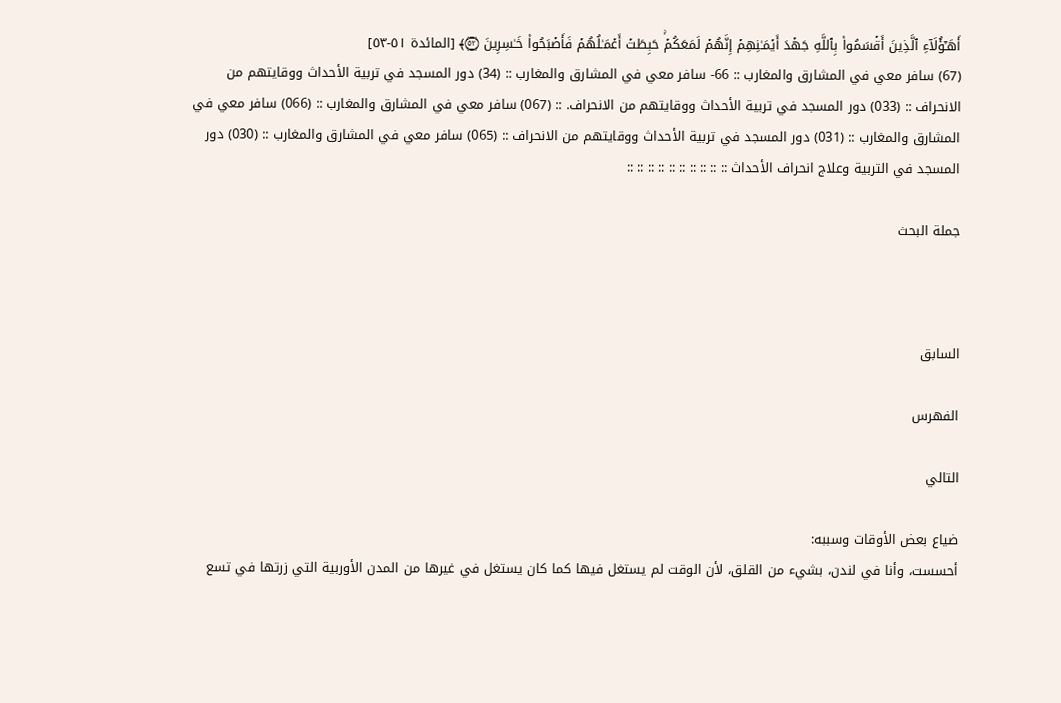أَهَـٰۤؤُلَاۤءِ ٱلَّذِینَ أَقۡسَمُوا۟ بِٱللَّهِ جَهۡدَ أَیۡمَـٰنِهِمۡ إِنَّهُمۡ لَمَعَكُمۡۚ حَبِطَتۡ أَعۡمَـٰلُهُمۡ فَأَصۡبَحُوا۟ خَـٰسِرِینَ ۝٥٣﴾ [المائدة ٥١-٥٣]
(67) سافر معي في المشارق والمغارب :: 66- سافر معي في المشارق والمغارب :: (34) دور المسجد في تربية الأحداث ووقايتهم من الانحراف :: (033) دور المسجد في تربية الأحداث ووقايتهم من الانحراف. :: (067) سافر معي في المشارق والمغارب :: (066) سافر معي في المشارق والمغارب :: (031) دور المسجد في تربية الأحداث ووقايتهم من الانحراف :: (065) سافر معي في المشارق والمغارب :: (030) دور المسجد في التربية وعلاج انحراف الأحداث :: :: :: :: :: :: :: :: :: ::

جملة البحث



السابق

الفهرس

التالي

ضياع بعض الأوقات وسببه:
أحسست، وأنا في لندن، بشيء من القلق، لأن الوقت لم يستغل فيها كما كان يستغل في غيرها من المدن الأوربية التي زرتها في تسع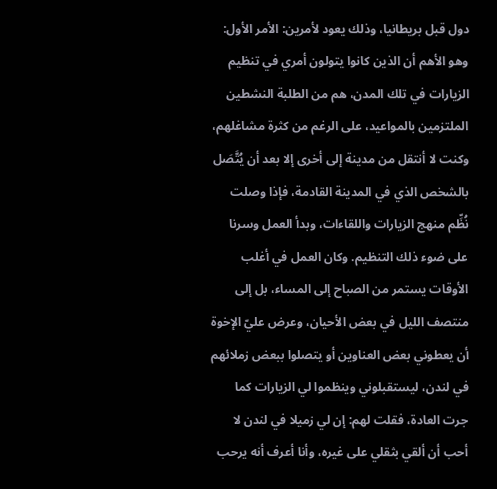دول قبل بريطانيا، وذلك يعود لأمرين: الأمر الأول: وهو الأهم أن الذين كانوا يتولون أمري في تنظيم الزيارات في تلك المدن، هم من الطلبة النشطين الملتزمين بالمواعيد، على الرغم من كثرة مشاغلهم، وكنت لا أنتقل من مدينة إلى أخرى إلا بعد أن يُتَّصَل بالشخص الذي في المدينة القادمة، فإذا وصلت نُظِّم منهج الزيارات واللقاءات، وبدأ العمل وسرنا على ضوء ذلك التنظيم. وكان العمل في أغلب الأوقات يستمر من الصباح إلى المساء، بل إلى منتصف الليل في بعض الأحيان، وعرض عليّ الإخوة أن يعطوني بعض العناوين أو يتصلوا ببعض زملائهم في لندن، ليستقبلوني وينظموا لي الزيارات كما جرت العادة، فقلت لهم: إن لي زميلا في لندن لا أحب أن ألقي بثقلي على غيره، وأنا أعرف أنه يرحب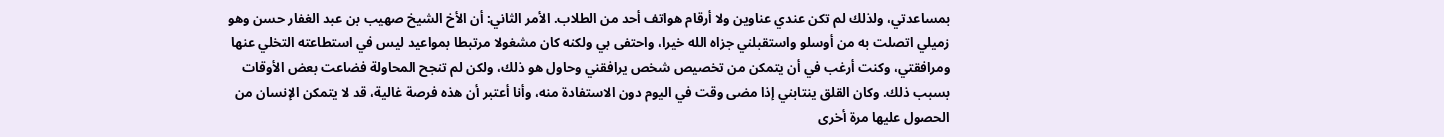بمساعدتي، ولذلك لم تكن عندي عناوين ولا أرقام هواتف أحد من الطلاب. الأمر الثاني: أن الأخ الشيخ صهيب بن عبد الغفار حسن وهو زميلي اتصلت به من أوسلو واستقبلني جزاه الله خيرا، واحتفى بي ولكنه كان مشغولا مرتبطا بمواعيد ليس في استطاعته التخلي عنها ومرافقتي، وكنت أرغب في أن يتمكن من تخصيص شخص يرافقني وحاول هو ذلك، ولكن لم تنجح المحاولة فضاعت بعض الأوقات بسبب ذلك. وكان القلق ينتابني إذا مضى وقت في اليوم دون الاستفادة منه، وأنا أعتبر أن هذه فرصة غالية، قد لا يتمكن الإنسان من الحصول عليها مرة أخرى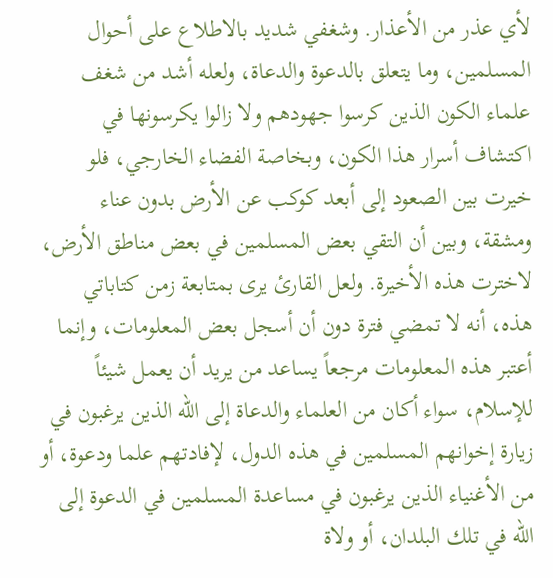لأي عذر من الأعذار. وشغفي شديد بالاطلاع على أحوال المسلمين، وما يتعلق بالدعوة والدعاة، ولعله أشد من شغف علماء الكون الذين كرسوا جهودهم ولا زالوا يكرسونها في اكتشاف أسرار هذا الكون، وبخاصة الفضاء الخارجي، فلو خيرت بين الصعود إلى أبعد كوكب عن الأرض بدون عناء ومشقة، وبين أن التقي بعض المسلمين في بعض مناطق الأرض، لاخترت هذه الأخيرة. ولعل القارئ يرى بمتابعة زمن كتاباتي هذه، أنه لا تمضي فترة دون أن أسجل بعض المعلومات، وإنما أعتبر هذه المعلومات مرجعاً يساعد من يريد أن يعمل شيئاً للإسلام، سواء أكان من العلماء والدعاة إلى الله الذين يرغبون في زيارة إخوانهم المسلمين في هذه الدول، لإفادتهم علما ودعوة، أو من الأغنياء الذين يرغبون في مساعدة المسلمين في الدعوة إلى الله في تلك البلدان، أو ولاة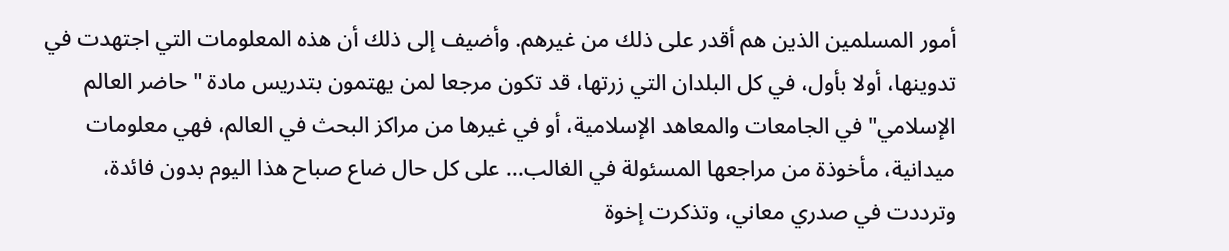أمور المسلمين الذين هم أقدر على ذلك من غيرهم. وأضيف إلى ذلك أن هذه المعلومات التي اجتهدت في تدوينها، أولا بأول، في كل البلدان التي زرتها، قد تكون مرجعا لمن يهتمون بتدريس مادة "حاضر العالم الإسلامي" في الجامعات والمعاهد الإسلامية، أو في غيرها من مراكز البحث في العالم، فهي معلومات ميدانية، مأخوذة من مراجعها المسئولة في الغالب... على كل حال ضاع صباح هذا اليوم بدون فائدة، وترددت في صدري معاني، وتذكرت إخوة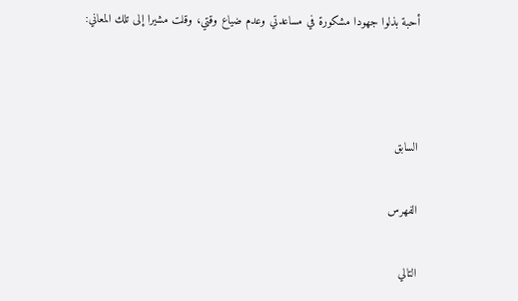أحبة بذلوا جهودا مشكورة في مساعدتي وعدم ضياع وقتي، وقلت مشيرا إلى تلك المعاني:



السابق

الفهرس

التالي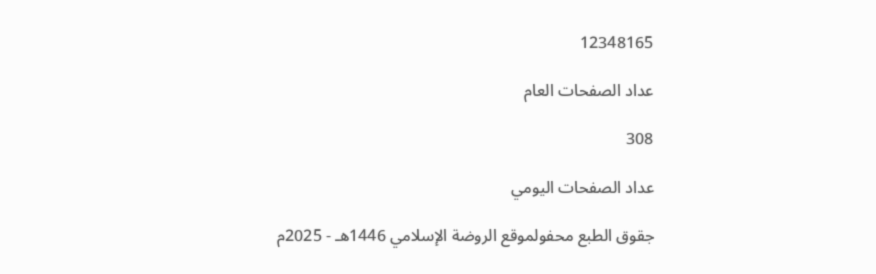12348165

عداد الصفحات العام

308

عداد الصفحات اليومي

جقوق الطبع محفولموقع الروضة الإسلامي 1446هـ - 2025م